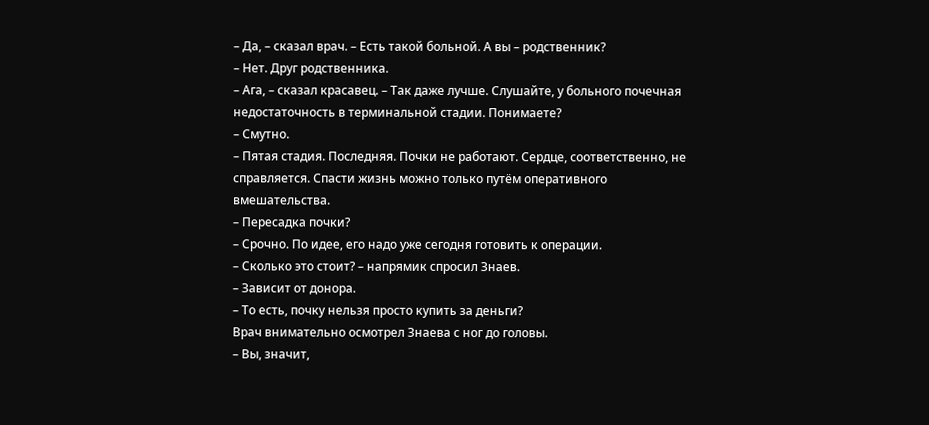– Да, – сказал врач. – Есть такой больной. А вы – родственник?
– Нет. Друг родственника.
– Ага, – сказал красавец. – Так даже лучше. Слушайте, у больного почечная недостаточность в терминальной стадии. Понимаете?
– Смутно.
– Пятая стадия. Последняя. Почки не работают. Сердце, соответственно, не справляется. Спасти жизнь можно только путём оперативного вмешательства.
– Пересадка почки?
– Срочно. По идее, его надо уже сегодня готовить к операции.
– Сколько это стоит? – напрямик спросил Знаев.
– Зависит от донора.
– То есть, почку нельзя просто купить за деньги?
Врач внимательно осмотрел Знаева с ног до головы.
– Вы, значит,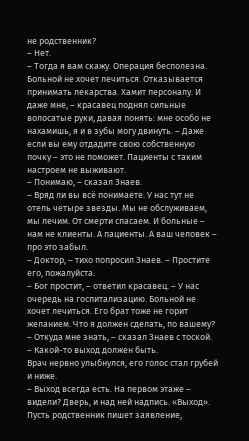не родственник?
– Нет.
– Тогда я вам скажу. Операция бесполезна. Больной не хочет лечиться. Отказывается принимать лекарства. Хамит персоналу. И даже мне, – красавец поднял сильные волосатые руки, давая понять: мне особо не нахамишь, я и в зубы могу двинуть. – Даже если вы ему отдадите свою собственную почку – это не поможет. Пациенты с таким настроем не выживают.
– Понимаю, – сказал Знаев.
– Вряд ли вы всё понимаете. У нас тут не отель четыре звезды. Мы не обслуживаем, мы лечим. От смерти спасаем. И больные – нам не клиенты. А пациенты. А ваш человек – про это забыл.
– Доктор, – тихо попросил Знаев. – Простите его, пожалуйста.
– Бог простит, – ответил красавец. – У нас очередь на госпитализацию. Больной не хочет лечиться. Его брат тоже не горит желанием. Что я должен сделать, по вашему?
– Откуда мне знать, – сказал Знаев с тоской. – Какой-то выход должен быть.
Врач нервно улыбнулся, его голос стал грубей и ниже.
– Выход всегда есть. На первом этаже – видели? Дверь, и над ней надпись. «Выход». Пусть родственник пишет заявление,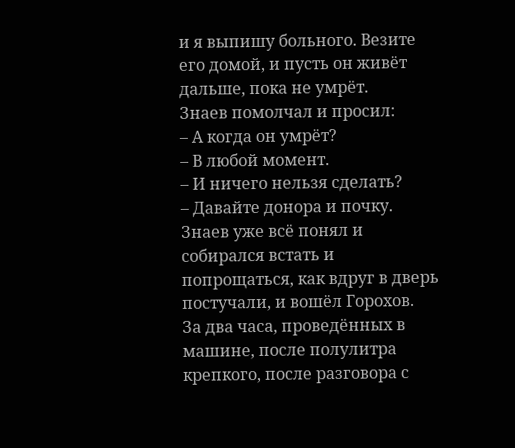и я выпишу больного. Везите его домой, и пусть он живёт дальше, пока не умрёт.
Знаев помолчал и просил:
– А когда он умрёт?
– В любой момент.
– И ничего нельзя сделать?
– Давайте донора и почку.
Знаев уже всё понял и собирался встать и попрощаться, как вдруг в дверь постучали, и вошёл Горохов.
За два часа, проведённых в машине, после полулитра крепкого, после разговора с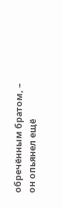обречённым братом, – он опьянел ещё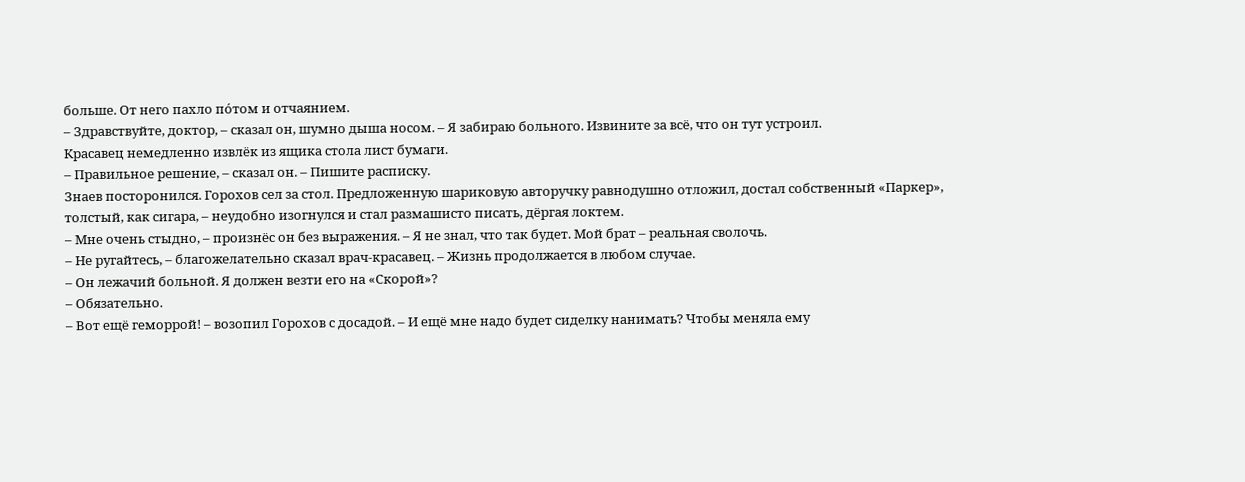больше. От него пахло по́том и отчаянием.
– Здравствуйте, доктор, – сказал он, шумно дыша носом. – Я забираю больного. Извините за всё, что он тут устроил.
Красавец немедленно извлёк из ящика стола лист бумаги.
– Правильное решение, – сказал он. – Пишите расписку.
Знаев посторонился. Горохов сел за стол. Предложенную шариковую авторучку равнодушно отложил, достал собственный «Паркер», толстый, как сигара, – неудобно изогнулся и стал размашисто писать, дёргая локтем.
– Мне очень стыдно, – произнёс он без выражения. – Я не знал, что так будет. Мой брат – реальная сволочь.
– Не ругайтесь, – благожелательно сказал врач-красавец. – Жизнь продолжается в любом случае.
– Он лежачий больной. Я должен везти его на «Скорой»?
– Обязательно.
– Вот ещё геморрой! – возопил Горохов с досадой. – И ещё мне надо будет сиделку нанимать? Чтобы меняла ему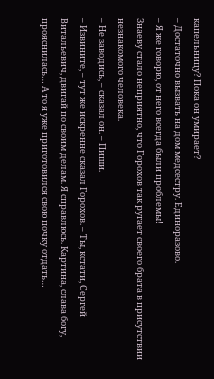капельницу? Пока он умирает?
– Достаточно вызвать на дом медсестру. Единоразово.
– Я же говорю, от него всегда были проблемы!
Знаеву стало неприятно, что Горохов так ругает своего брата в присутствии незнакомого человека.
– Не заводись, – сказал он. – Пиши.
– Извините, – тут же искренне сказал Горохов. – Ты, кстати, Сергей Витальевич, двигай по своим делам. Я справлюсь. Картина, слава богу, прояснилась… А то я уже приготовился свою почку отдать…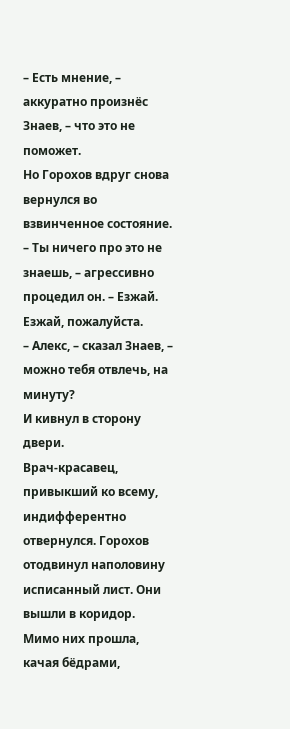– Есть мнение, – аккуратно произнёс Знаев, – что это не поможет.
Но Горохов вдруг снова вернулся во взвинченное состояние.
– Ты ничего про это не знаешь, – агрессивно процедил он. – Езжай. Езжай, пожалуйста.
– Алекс, – сказал Знаев, – можно тебя отвлечь, на минуту?
И кивнул в сторону двери.
Врач-красавец, привыкший ко всему, индифферентно отвернулся. Горохов отодвинул наполовину исписанный лист. Они вышли в коридор.
Мимо них прошла, качая бёдрами,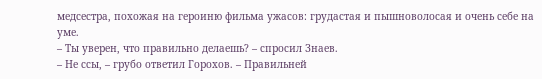медсестра, похожая на героиню фильма ужасов: грудастая и пышноволосая и очень себе на уме.
– Ты уверен, что правильно делаешь? – спросил Знаев.
– Не ссы, – грубо ответил Горохов. – Правильней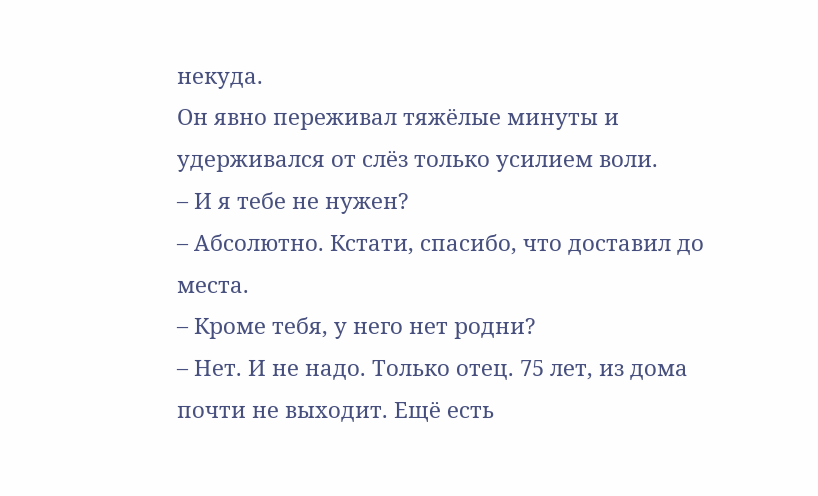некуда.
Он явно переживал тяжёлые минуты и удерживался от слёз только усилием воли.
– И я тебе не нужен?
– Абсолютно. Кстати, спасибо, что доставил до места.
– Кроме тебя, у него нет родни?
– Нет. И не надо. Только отец. 75 лет, из дома почти не выходит. Ещё есть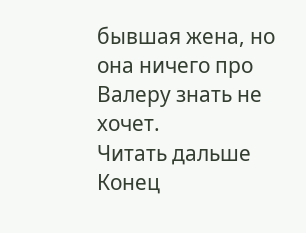бывшая жена, но она ничего про Валеру знать не хочет.
Читать дальше
Конец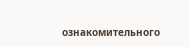ознакомительного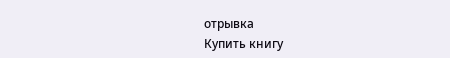отрывка
Купить книгу